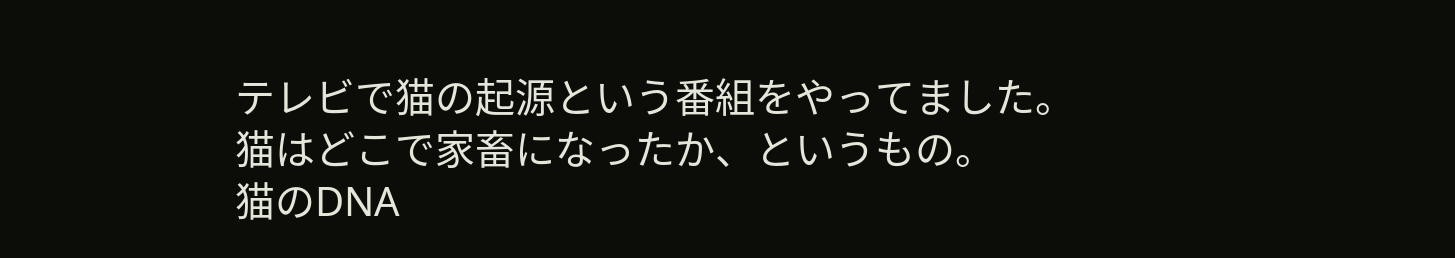テレビで猫の起源という番組をやってました。
猫はどこで家畜になったか、というもの。
猫のDNA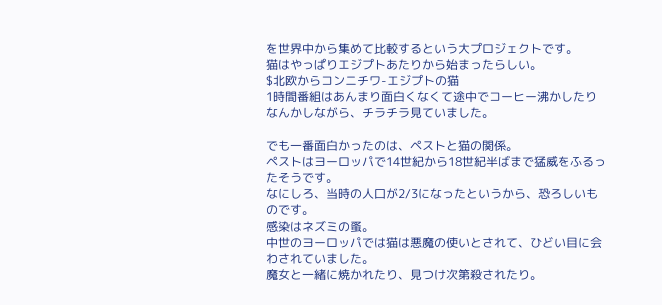を世界中から集めて比較するという大プロジェクトです。
猫はやっぱりエジプトあたりから始まったらしい。
$北欧からコンニチワ-エジプトの猫
1時間番組はあんまり面白くなくて途中でコーヒー沸かしたりなんかしながら、チラチラ見ていました。

でも一番面白かったのは、ペストと猫の関係。
ペストはヨーロッパで14世紀から18世紀半ばまで猛威をふるったそうです。
なにしろ、当時の人口が2/3になったというから、恐ろしいものです。
感染はネズミの蚤。
中世のヨーロッパでは猫は悪魔の使いとされて、ひどい目に会わされていました。
魔女と一緒に焼かれたり、見つけ次第殺されたり。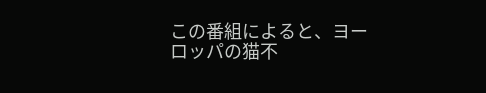この番組によると、ヨーロッパの猫不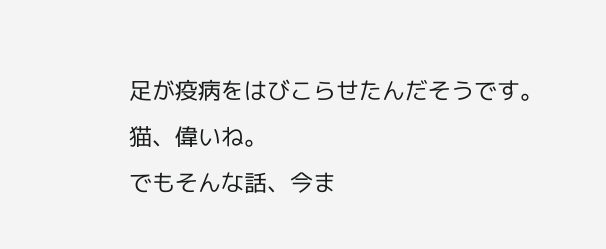足が疫病をはびこらせたんだそうです。
猫、偉いね。
でもそんな話、今ま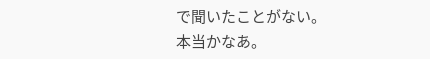で聞いたことがない。
本当かなあ。